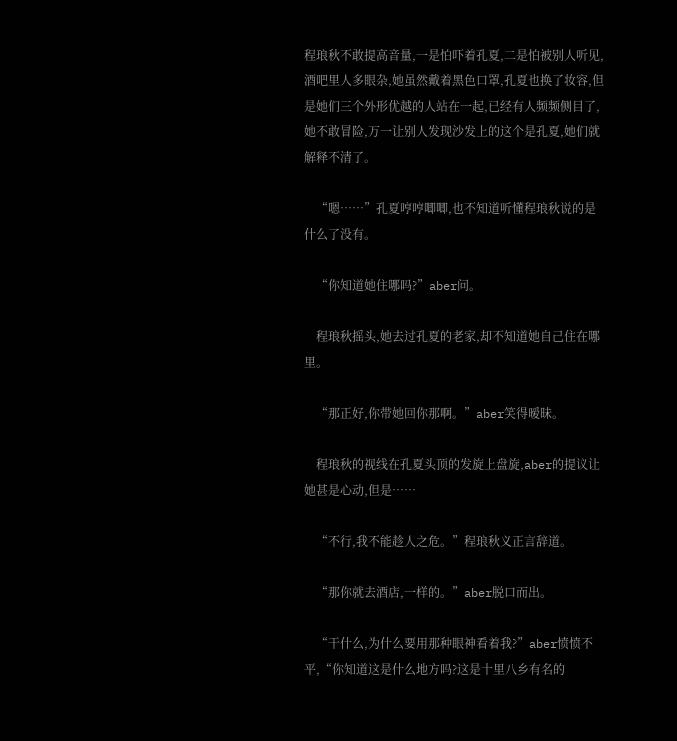程琅秋不敢提高音量,一是怕吓着孔夏,二是怕被别人听见,酒吧里人多眼杂,她虽然戴着黑色口罩,孔夏也换了妆容,但是她们三个外形优越的人站在一起,已经有人频频侧目了,她不敢冒险,万一让别人发现沙发上的这个是孔夏,她们就解释不清了。

    “嗯……”孔夏哼哼唧唧,也不知道听懂程琅秋说的是什么了没有。

    “你知道她住哪吗?”aber问。

    程琅秋摇头,她去过孔夏的老家,却不知道她自己住在哪里。

    “那正好,你带她回你那啊。”aber笑得暧昧。

    程琅秋的视线在孔夏头顶的发旋上盘旋,aber的提议让她甚是心动,但是……

    “不行,我不能趁人之危。”程琅秋义正言辞道。

    “那你就去酒店,一样的。”aber脱口而出。

    “干什么,为什么要用那种眼神看着我?”aber愤愤不平,“你知道这是什么地方吗?这是十里八乡有名的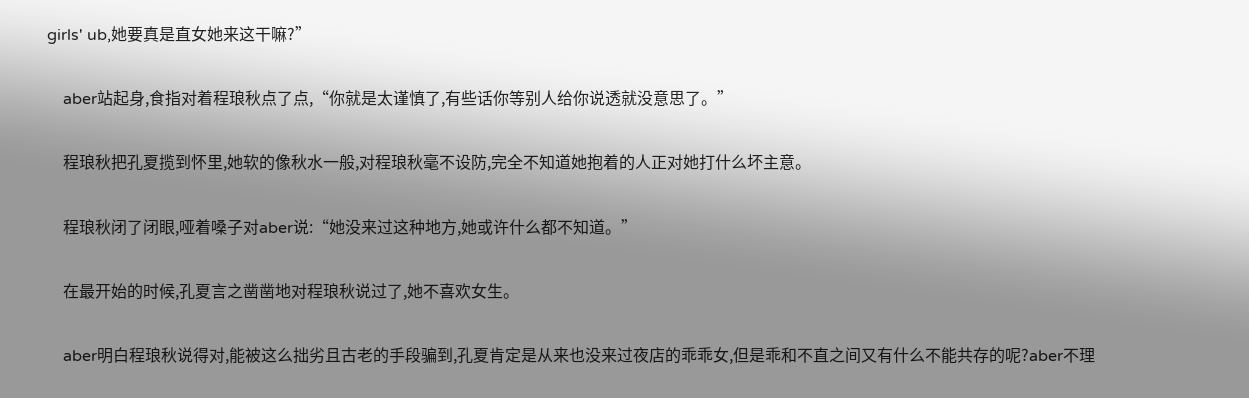girls' ub,她要真是直女她来这干嘛?”

    aber站起身,食指对着程琅秋点了点,“你就是太谨慎了,有些话你等别人给你说透就没意思了。”

    程琅秋把孔夏揽到怀里,她软的像秋水一般,对程琅秋毫不设防,完全不知道她抱着的人正对她打什么坏主意。

    程琅秋闭了闭眼,哑着嗓子对aber说:“她没来过这种地方,她或许什么都不知道。”

    在最开始的时候,孔夏言之凿凿地对程琅秋说过了,她不喜欢女生。

    aber明白程琅秋说得对,能被这么拙劣且古老的手段骗到,孔夏肯定是从来也没来过夜店的乖乖女,但是乖和不直之间又有什么不能共存的呢?aber不理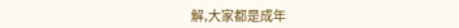解,大家都是成年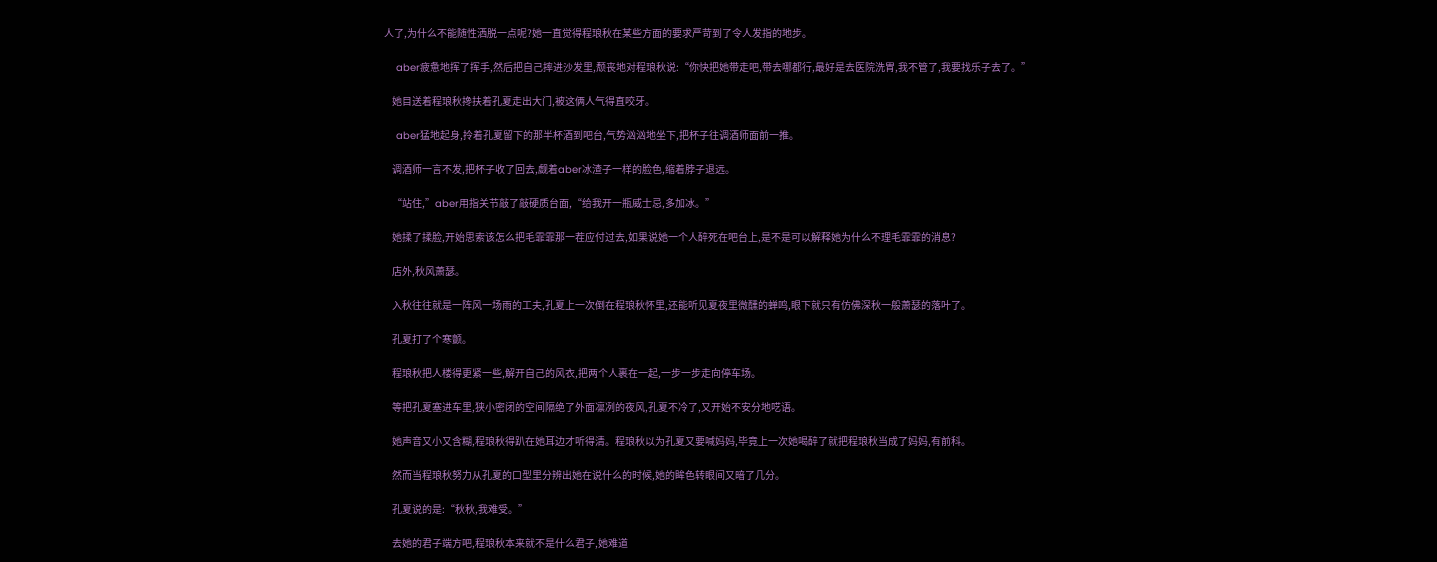人了,为什么不能随性洒脱一点呢?她一直觉得程琅秋在某些方面的要求严苛到了令人发指的地步。

    aber疲惫地挥了挥手,然后把自己摔进沙发里,颓丧地对程琅秋说:“你快把她带走吧,带去哪都行,最好是去医院洗胃,我不管了,我要找乐子去了。”

    她目送着程琅秋搀扶着孔夏走出大门,被这俩人气得直咬牙。

    aber猛地起身,拎着孔夏留下的那半杯酒到吧台,气势汹汹地坐下,把杯子往调酒师面前一推。

    调酒师一言不发,把杯子收了回去,觑着aber冰渣子一样的脸色,缩着脖子退远。

    “站住,”aber用指关节敲了敲硬质台面,“给我开一瓶威士忌,多加冰。”

    她揉了揉脸,开始思索该怎么把毛霏霏那一茬应付过去,如果说她一个人醉死在吧台上,是不是可以解释她为什么不理毛霏霏的消息?

    店外,秋风萧瑟。

    入秋往往就是一阵风一场雨的工夫,孔夏上一次倒在程琅秋怀里,还能听见夏夜里微醺的蝉鸣,眼下就只有仿佛深秋一般萧瑟的落叶了。

    孔夏打了个寒颤。

    程琅秋把人楼得更紧一些,解开自己的风衣,把两个人裹在一起,一步一步走向停车场。

    等把孔夏塞进车里,狭小密闭的空间隔绝了外面凛冽的夜风,孔夏不冷了,又开始不安分地呓语。

    她声音又小又含糊,程琅秋得趴在她耳边才听得清。程琅秋以为孔夏又要喊妈妈,毕竟上一次她喝醉了就把程琅秋当成了妈妈,有前科。

    然而当程琅秋努力从孔夏的口型里分辨出她在说什么的时候,她的眸色转眼间又暗了几分。

    孔夏说的是:“秋秋,我难受。”

    去她的君子端方吧,程琅秋本来就不是什么君子,她难道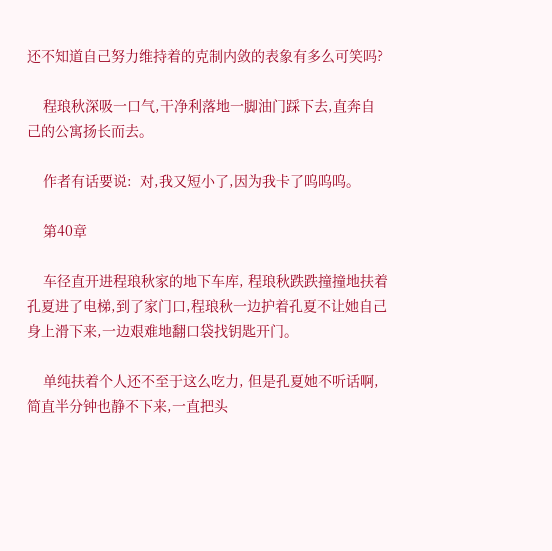还不知道自己努力维持着的克制内敛的表象有多么可笑吗?

    程琅秋深吸一口气,干净利落地一脚油门踩下去,直奔自己的公寓扬长而去。

    作者有话要说:  对,我又短小了,因为我卡了呜呜呜。

    第40章

    车径直开进程琅秋家的地下车库, 程琅秋跌跌撞撞地扶着孔夏进了电梯,到了家门口,程琅秋一边护着孔夏不让她自己身上滑下来,一边艰难地翻口袋找钥匙开门。

    单纯扶着个人还不至于这么吃力, 但是孔夏她不听话啊, 简直半分钟也静不下来,一直把头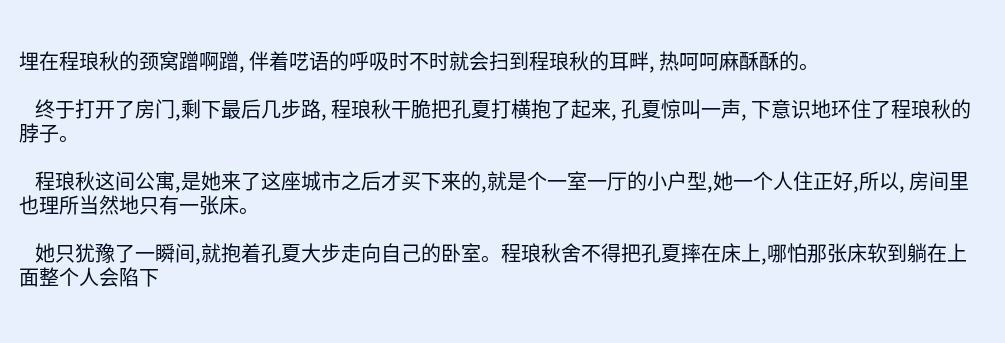埋在程琅秋的颈窝蹭啊蹭, 伴着呓语的呼吸时不时就会扫到程琅秋的耳畔, 热呵呵麻酥酥的。

    终于打开了房门,剩下最后几步路, 程琅秋干脆把孔夏打横抱了起来, 孔夏惊叫一声, 下意识地环住了程琅秋的脖子。

    程琅秋这间公寓,是她来了这座城市之后才买下来的,就是个一室一厅的小户型,她一个人住正好,所以, 房间里也理所当然地只有一张床。

    她只犹豫了一瞬间,就抱着孔夏大步走向自己的卧室。程琅秋舍不得把孔夏摔在床上,哪怕那张床软到躺在上面整个人会陷下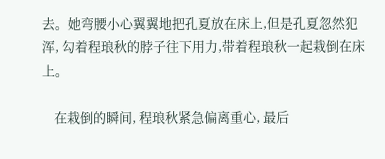去。她弯腰小心翼翼地把孔夏放在床上,但是孔夏忽然犯浑, 勾着程琅秋的脖子往下用力,带着程琅秋一起栽倒在床上。

    在栽倒的瞬间, 程琅秋紧急偏离重心, 最后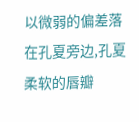以微弱的偏差落在孔夏旁边,孔夏柔软的唇瓣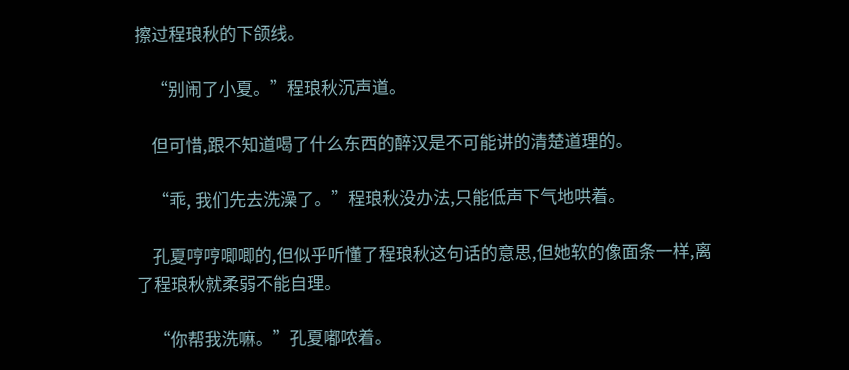擦过程琅秋的下颌线。

    “别闹了小夏。”程琅秋沉声道。

    但可惜,跟不知道喝了什么东西的醉汉是不可能讲的清楚道理的。

    “乖, 我们先去洗澡了。”程琅秋没办法,只能低声下气地哄着。

    孔夏哼哼唧唧的,但似乎听懂了程琅秋这句话的意思,但她软的像面条一样,离了程琅秋就柔弱不能自理。

    “你帮我洗嘛。”孔夏嘟哝着。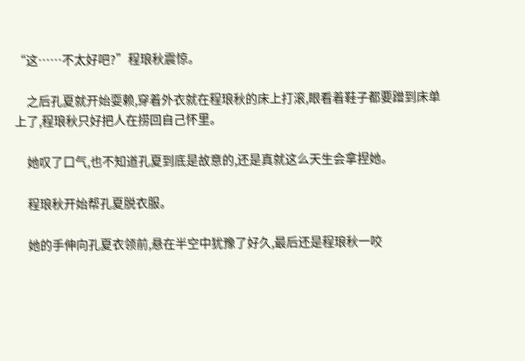“这……不太好吧?”程琅秋震惊。

    之后孔夏就开始耍赖,穿着外衣就在程琅秋的床上打滚,眼看着鞋子都要蹭到床单上了,程琅秋只好把人在捞回自己怀里。

    她叹了口气,也不知道孔夏到底是故意的,还是真就这么天生会拿捏她。

    程琅秋开始帮孔夏脱衣服。

    她的手伸向孔夏衣领前,悬在半空中犹豫了好久,最后还是程琅秋一咬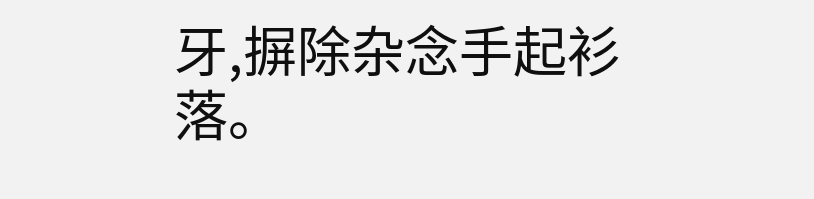牙,摒除杂念手起衫落。